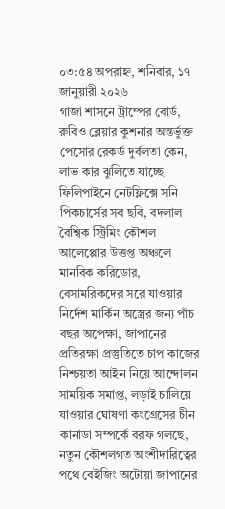০৩:৫৪ অপরাহ্ন, শনিবার, ১৭ জানুয়ারী ২০২৬
গাজা শাসনে ট্রাম্পের বোর্ড, রুবিও ব্লেয়ার কুশনার অন্তর্ভুক্ত পেসোর রেকর্ড দুর্বলতা কেন, লাভ কার ঝুলিতে যাচ্ছে ফিলিপাইনে নেটফ্লিক্সে সনি পিকচার্সের সব ছবি, বদলাল বৈশ্বিক স্ট্রিমিং কৌশল আলেপ্পোর উত্তপ্ত অঞ্চলে মানবিক করিডোর, বেসামরিকদের সরে যাওয়ার নির্দেশ মার্কিন অস্ত্রের জন্য পাঁচ বছর অপেক্ষা, জাপানের প্রতিরক্ষা প্রস্তুতিতে চাপ কাজের নিশ্চয়তা আইন নিয়ে আন্দোলন সাময়িক সমাপ্ত, লড়াই চালিয়ে যাওয়ার ঘোষণা কংগ্রেসের চীন কানাডা সম্পর্কে বরফ গলছে, নতুন কৌশলগত অংশীদারিত্বের পথে বেইজিং অটোয়া জাপানের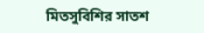মিতসুবিশির সাতশ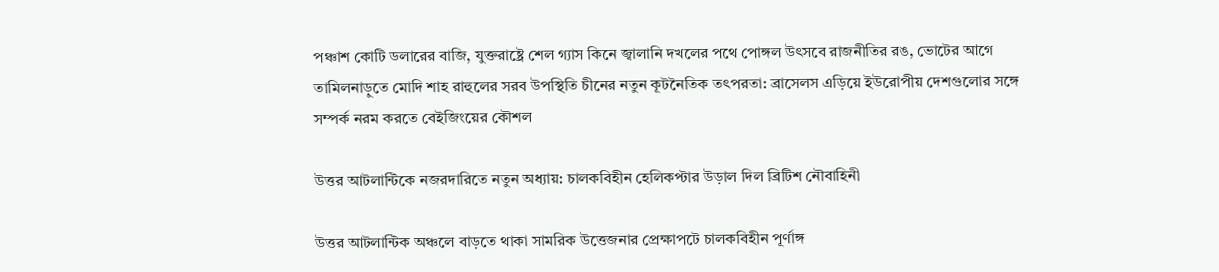পঞ্চাশ কোটি ডলারের বাজি, যুক্তরাষ্ট্রে শেল গ্যাস কিনে জ্বালানি দখলের পথে পোঙ্গল উৎসবে রাজনীতির রঙ, ভোটের আগে তামিলনাড়ুতে মোদি শাহ রাহুলের সরব উপস্থিতি চীনের নতুন কূটনৈতিক তৎপরতা: ব্রাসেলস এড়িয়ে ইউরোপীয় দেশগুলোর সঙ্গে সম্পর্ক নরম করতে বেইজিংয়ের কৌশল

উত্তর আটলান্টিকে নজরদারিতে নতুন অধ্যায়: চালকবিহীন হেলিকপ্টার উড়াল দিল ব্রিটিশ নৌবাহিনী

উত্তর আটলান্টিক অঞ্চলে বাড়তে থাকা সামরিক উত্তেজনার প্রেক্ষাপটে চালকবিহীন পূর্ণাঙ্গ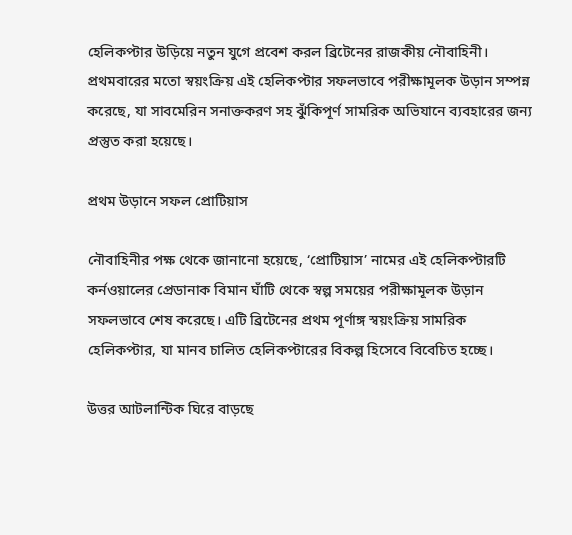হেলিকপ্টার উড়িয়ে নতুন যুগে প্রবেশ করল ব্রিটেনের রাজকীয় নৌবাহিনী। প্রথমবারের মতো স্বয়ংক্রিয় এই হেলিকপ্টার সফলভাবে পরীক্ষামূলক উড়ান সম্পন্ন করেছে, যা সাবমেরিন সনাক্তকরণ সহ ঝুঁকিপূর্ণ সামরিক অভিযানে ব্যবহারের জন্য প্রস্তুত করা হয়েছে।

প্রথম উড়ানে সফল প্রোটিয়াস

নৌবাহিনীর পক্ষ থেকে জানানো হয়েছে, ‘প্রোটিয়াস’ নামের এই হেলিকপ্টারটি কর্নওয়ালের প্রেডানাক বিমান ঘাঁটি থেকে স্বল্প সময়ের পরীক্ষামূলক উড়ান সফলভাবে শেষ করেছে। এটি ব্রিটেনের প্রথম পূর্ণাঙ্গ স্বয়ংক্রিয় সামরিক হেলিকপ্টার, যা মানব চালিত হেলিকপ্টারের বিকল্প হিসেবে বিবেচিত হচ্ছে।

উত্তর আটলান্টিক ঘিরে বাড়ছে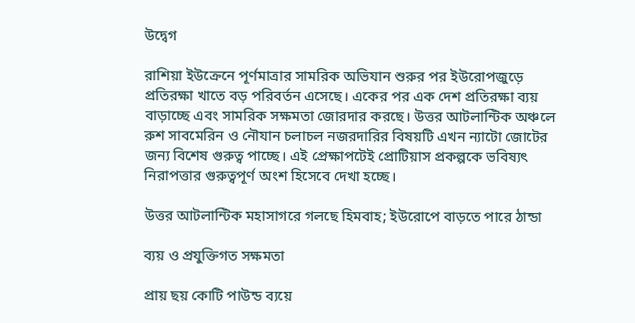উদ্বেগ

রাশিয়া ইউক্রেনে পূর্ণমাত্রার সামরিক অভিযান শুরুর পর ইউরোপজুড়ে প্রতিরক্ষা খাতে বড় পরিবর্তন এসেছে। একের পর এক দেশ প্রতিরক্ষা ব্যয় বাড়াচ্ছে এবং সামরিক সক্ষমতা জোরদার করছে। উত্তর আটলান্টিক অঞ্চলে রুশ সাবমেরিন ও নৌযান চলাচল নজরদারির বিষয়টি এখন ন্যাটো জোটের জন্য বিশেষ গুরুত্ব পাচ্ছে। এই প্রেক্ষাপটেই প্রোটিয়াস প্রকল্পকে ভবিষ্যৎ নিরাপত্তার গুরুত্বপূর্ণ অংশ হিসেবে দেখা হচ্ছে।

উত্তর আটলান্টিক মহাসাগরে গলছে হিমবাহ; ইউরোপে বাড়তে পারে ঠান্ডা

ব্যয় ও প্রযুক্তিগত সক্ষমতা

প্রায় ছয় কোটি পাউন্ড ব্যয়ে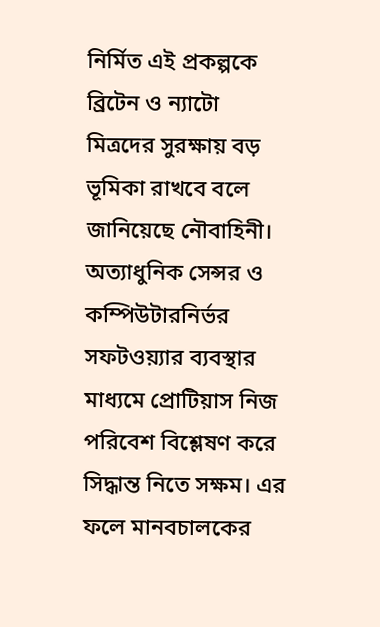নির্মিত এই প্রকল্পকে ব্রিটেন ও ন্যাটো মিত্রদের সুরক্ষায় বড় ভূমিকা রাখবে বলে জানিয়েছে নৌবাহিনী। অত্যাধুনিক সেন্সর ও কম্পিউটারনির্ভর সফটওয়্যার ব্যবস্থার মাধ্যমে প্রোটিয়াস নিজ পরিবেশ বিশ্লেষণ করে সিদ্ধান্ত নিতে সক্ষম। এর ফলে মানবচালকের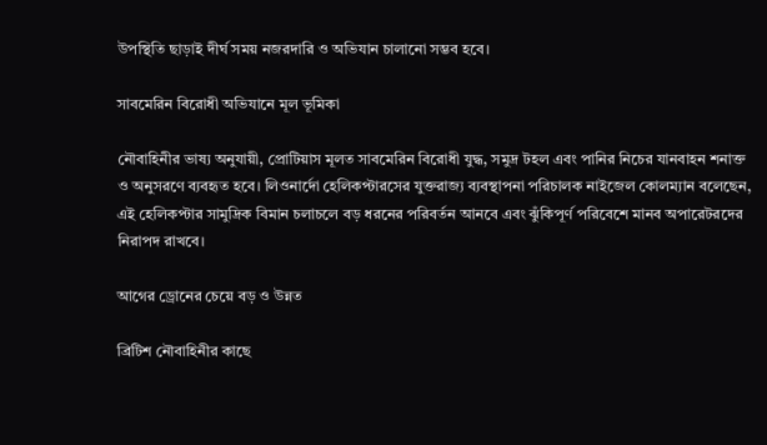উপস্থিতি ছাড়াই দীর্ঘ সময় নজরদারি ও অভিযান চালানো সম্ভব হবে।

সাবমেরিন বিরোধী অভিযানে মূল ভূমিকা

নৌবাহিনীর ভাষ্য অনুযায়ী, প্রোটিয়াস মূলত সাবমেরিন বিরোধী যুদ্ধ, সমুদ্র টহল এবং পানির নিচের যানবাহন শনাক্ত ও অনুসরণে ব্যবহৃত হবে। লিওনার্দো হেলিকপ্টারসের যুক্তরাজ্য ব্যবস্থাপনা পরিচালক নাইজেল কোলম্যান বলেছেন, এই হেলিকপ্টার সামুদ্রিক বিমান চলাচলে বড় ধরনের পরিবর্তন আনবে এবং ঝুঁকিপূর্ণ পরিবেশে মানব অপারেটরদের নিরাপদ রাখবে।

আগের ড্রোনের চেয়ে বড় ও উন্নত

ব্রিটিশ নৌবাহিনীর কাছে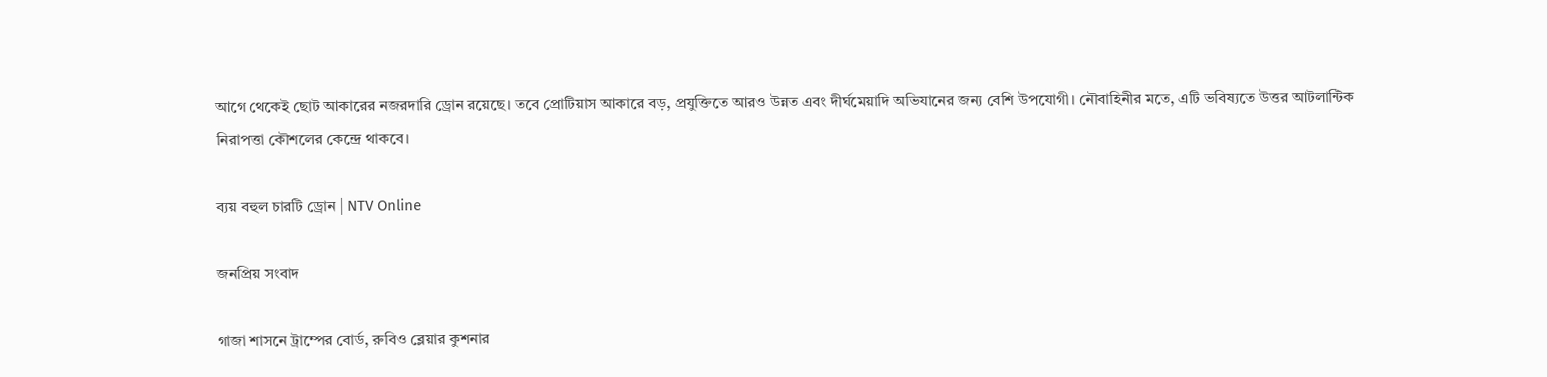আগে থেকেই ছোট আকারের নজরদারি ড্রোন রয়েছে। তবে প্রোটিয়াস আকারে বড়, প্রযুক্তিতে আরও উন্নত এবং দীর্ঘমেয়াদি অভিযানের জন্য বেশি উপযোগী। নৌবাহিনীর মতে, এটি ভবিষ্যতে উত্তর আটলান্টিক নিরাপত্তা কৌশলের কেন্দ্রে থাকবে।

ব্যয় বহুল চারটি ড্রোন | NTV Online

জনপ্রিয় সংবাদ

গাজা শাসনে ট্রাম্পের বোর্ড, রুবিও ব্লেয়ার কুশনার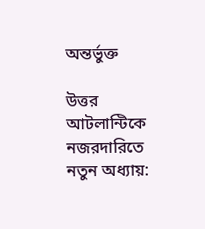অন্তর্ভুক্ত

উত্তর আটলান্টিকে নজরদারিতে নতুন অধ্যায়: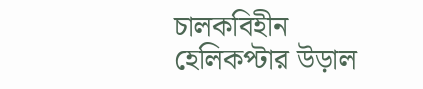চালকবিহীন হেলিকপ্টার উড়াল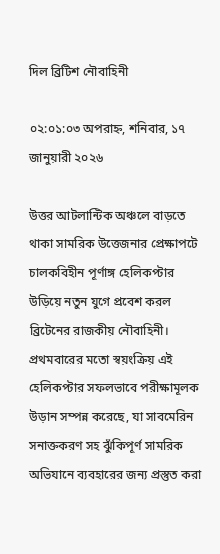দিল ব্রিটিশ নৌবাহিনী

০২:০১:০৩ অপরাহ্ন, শনিবার, ১৭ জানুয়ারী ২০২৬

উত্তর আটলান্টিক অঞ্চলে বাড়তে থাকা সামরিক উত্তেজনার প্রেক্ষাপটে চালকবিহীন পূর্ণাঙ্গ হেলিকপ্টার উড়িয়ে নতুন যুগে প্রবেশ করল ব্রিটেনের রাজকীয় নৌবাহিনী। প্রথমবারের মতো স্বয়ংক্রিয় এই হেলিকপ্টার সফলভাবে পরীক্ষামূলক উড়ান সম্পন্ন করেছে, যা সাবমেরিন সনাক্তকরণ সহ ঝুঁকিপূর্ণ সামরিক অভিযানে ব্যবহারের জন্য প্রস্তুত করা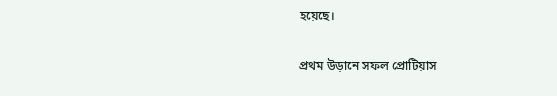হয়েছে।

প্রথম উড়ানে সফল প্রোটিয়াস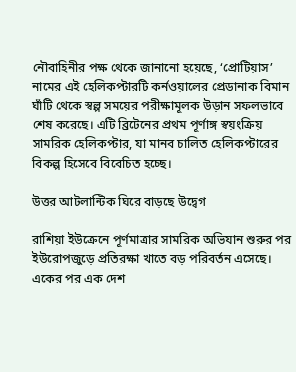নৌবাহিনীর পক্ষ থেকে জানানো হয়েছে, ‘প্রোটিয়াস’ নামের এই হেলিকপ্টারটি কর্নওয়ালের প্রেডানাক বিমান ঘাঁটি থেকে স্বল্প সময়ের পরীক্ষামূলক উড়ান সফলভাবে শেষ করেছে। এটি ব্রিটেনের প্রথম পূর্ণাঙ্গ স্বয়ংক্রিয় সামরিক হেলিকপ্টার, যা মানব চালিত হেলিকপ্টারের বিকল্প হিসেবে বিবেচিত হচ্ছে।

উত্তর আটলান্টিক ঘিরে বাড়ছে উদ্বেগ

রাশিয়া ইউক্রেনে পূর্ণমাত্রার সামরিক অভিযান শুরুর পর ইউরোপজুড়ে প্রতিরক্ষা খাতে বড় পরিবর্তন এসেছে। একের পর এক দেশ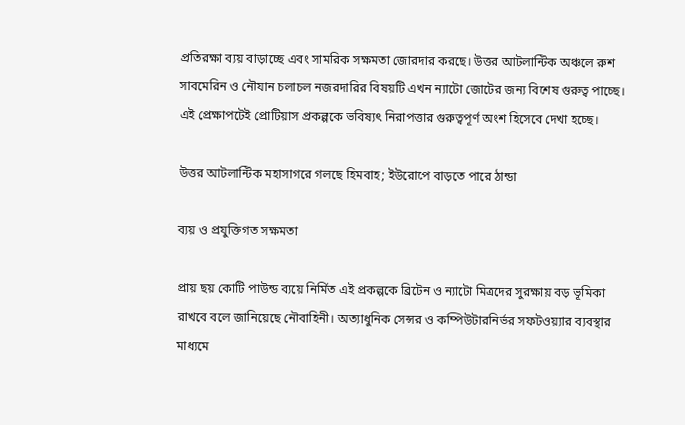প্রতিরক্ষা ব্যয় বাড়াচ্ছে এবং সামরিক সক্ষমতা জোরদার করছে। উত্তর আটলান্টিক অঞ্চলে রুশ সাবমেরিন ও নৌযান চলাচল নজরদারির বিষয়টি এখন ন্যাটো জোটের জন্য বিশেষ গুরুত্ব পাচ্ছে। এই প্রেক্ষাপটেই প্রোটিয়াস প্রকল্পকে ভবিষ্যৎ নিরাপত্তার গুরুত্বপূর্ণ অংশ হিসেবে দেখা হচ্ছে।

উত্তর আটলান্টিক মহাসাগরে গলছে হিমবাহ; ইউরোপে বাড়তে পারে ঠান্ডা

ব্যয় ও প্রযুক্তিগত সক্ষমতা

প্রায় ছয় কোটি পাউন্ড ব্যয়ে নির্মিত এই প্রকল্পকে ব্রিটেন ও ন্যাটো মিত্রদের সুরক্ষায় বড় ভূমিকা রাখবে বলে জানিয়েছে নৌবাহিনী। অত্যাধুনিক সেন্সর ও কম্পিউটারনির্ভর সফটওয়্যার ব্যবস্থার মাধ্যমে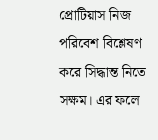প্রোটিয়াস নিজ পরিবেশ বিশ্লেষণ করে সিদ্ধান্ত নিতে সক্ষম। এর ফলে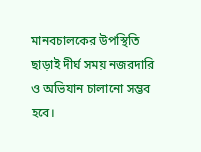মানবচালকের উপস্থিতি ছাড়াই দীর্ঘ সময় নজরদারি ও অভিযান চালানো সম্ভব হবে।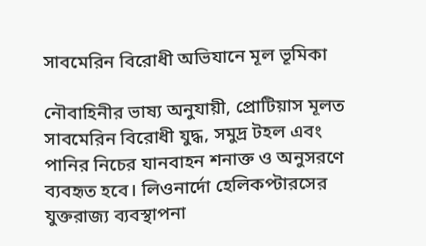সাবমেরিন বিরোধী অভিযানে মূল ভূমিকা

নৌবাহিনীর ভাষ্য অনুযায়ী, প্রোটিয়াস মূলত সাবমেরিন বিরোধী যুদ্ধ, সমুদ্র টহল এবং পানির নিচের যানবাহন শনাক্ত ও অনুসরণে ব্যবহৃত হবে। লিওনার্দো হেলিকপ্টারসের যুক্তরাজ্য ব্যবস্থাপনা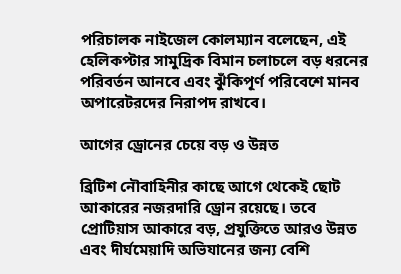পরিচালক নাইজেল কোলম্যান বলেছেন, এই হেলিকপ্টার সামুদ্রিক বিমান চলাচলে বড় ধরনের পরিবর্তন আনবে এবং ঝুঁকিপূর্ণ পরিবেশে মানব অপারেটরদের নিরাপদ রাখবে।

আগের ড্রোনের চেয়ে বড় ও উন্নত

ব্রিটিশ নৌবাহিনীর কাছে আগে থেকেই ছোট আকারের নজরদারি ড্রোন রয়েছে। তবে প্রোটিয়াস আকারে বড়, প্রযুক্তিতে আরও উন্নত এবং দীর্ঘমেয়াদি অভিযানের জন্য বেশি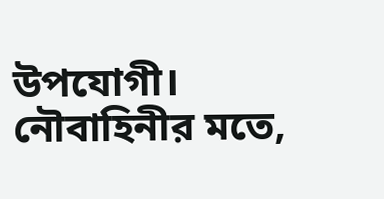উপযোগী। নৌবাহিনীর মতে,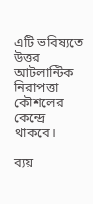এটি ভবিষ্যতে উত্তর আটলান্টিক নিরাপত্তা কৌশলের কেন্দ্রে থাকবে।

ব্যয়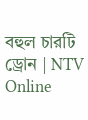বহুল চারটি ড্রোন | NTV Online